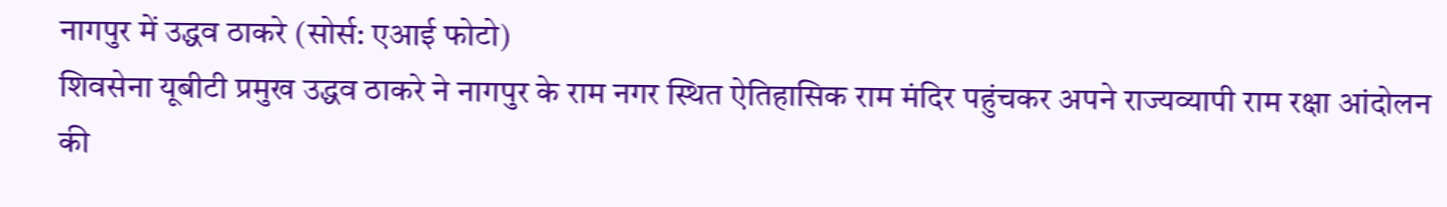नागपुर में उद्धव ठाकरे (सोर्स: एआई फोटो)
शिवसेना यूबीटी प्रमुख उद्धव ठाकरे ने नागपुर के राम नगर स्थित ऐतिहासिक राम मंदिर पहुंचकर अपने राज्यव्यापी राम रक्षा आंदोलन की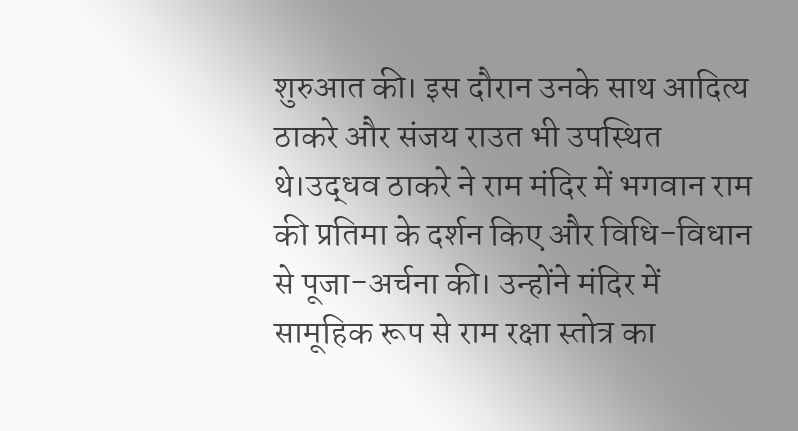शुरुआत की। इस दौरान उनके साथ आदित्य ठाकरे और संजय राउत भी उपस्थित थे।उद्धव ठाकरे ने राम मंदिर में भगवान राम की प्रतिमा के दर्शन किए और विधि-विधान से पूजा-अर्चना की। उन्होंने मंदिर में सामूहिक रूप से राम रक्षा स्तोत्र का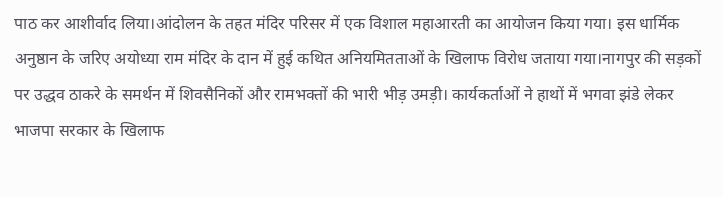पाठ कर आशीर्वाद लिया।आंदोलन के तहत मंदिर परिसर में एक विशाल महाआरती का आयोजन किया गया। इस धार्मिक अनुष्ठान के जरिए अयोध्या राम मंदिर के दान में हुई कथित अनियमितताओं के खिलाफ विरोध जताया गया।नागपुर की सड़कों पर उद्धव ठाकरे के समर्थन में शिवसैनिकों और रामभक्तों की भारी भीड़ उमड़ी। कार्यकर्ताओं ने हाथों में भगवा झंडे लेकर भाजपा सरकार के खिलाफ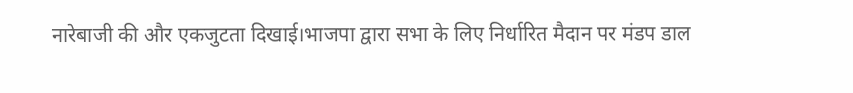नारेबाजी की और एकजुटता दिखाई।भाजपा द्वारा सभा के लिए निर्धारित मैदान पर मंडप डाल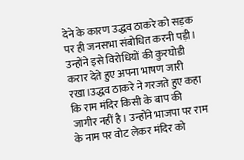देने के कारण उद्धव ठाकरे को सड़क पर ही जनसभा संबोधित करनी पड़ी। उन्होंने इसे विरोधियों की कुरघोडी करार देते हुए अपना भाषण जारी रखा।उद्धव ठाकरे ने गरजते हुए कहा कि राम मंदिर किसी के बाप की जागीर नहीं है। उन्होंने भाजपा पर राम के नाम पर वोट लेकर मंदिर को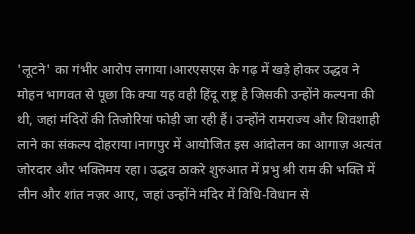'लूटने' का गंभीर आरोप लगाया।आरएसएस के गढ़ में खड़े होकर उद्धव ने मोहन भागवत से पूछा कि क्या यह वही हिंदू राष्ट्र है जिसकी उन्होंने कल्पना की थी, जहां मंदिरों की तिजोरियां फोड़ी जा रही हैं। उन्होंने रामराज्य और शिवशाही लाने का संकल्प दोहराया।नागपुर में आयोजित इस आंदोलन का आगाज़ अत्यंत जोरदार और भक्तिमय रहा। उद्धव ठाकरे शुरुआत में प्रभु श्री राम की भक्ति में लीन और शांत नज़र आए, जहां उन्होंने मंदिर में विधि-विधान से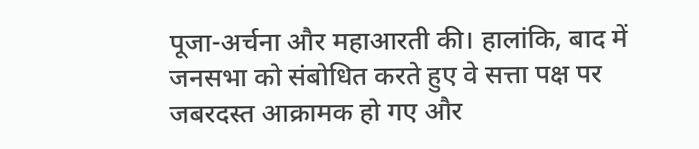पूजा-अर्चना और महाआरती की। हालांकि, बाद में जनसभा को संबोधित करते हुए वे सत्ता पक्ष पर जबरदस्त आक्रामक हो गए और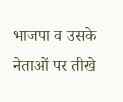भाजपा व उसके नेताओं पर तीखे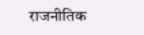राजनीतिक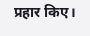प्रहार किए।